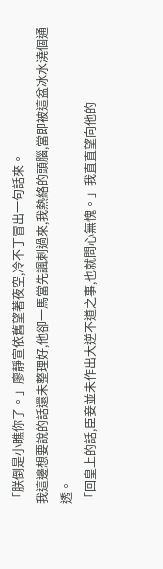「朕倒是小瞧你了。」廖靜宣依舊望著夜空,冷不丁冒出一句話來。
我這邊想要說的話還未整理好,他卻一馬當先諷刺過來,我熱絡的頭腦,當即被這盆冰水澆個通透。
「回皇上的話,臣妾並未作出大逆不道之事,也就問心無愧。」我直直望向他的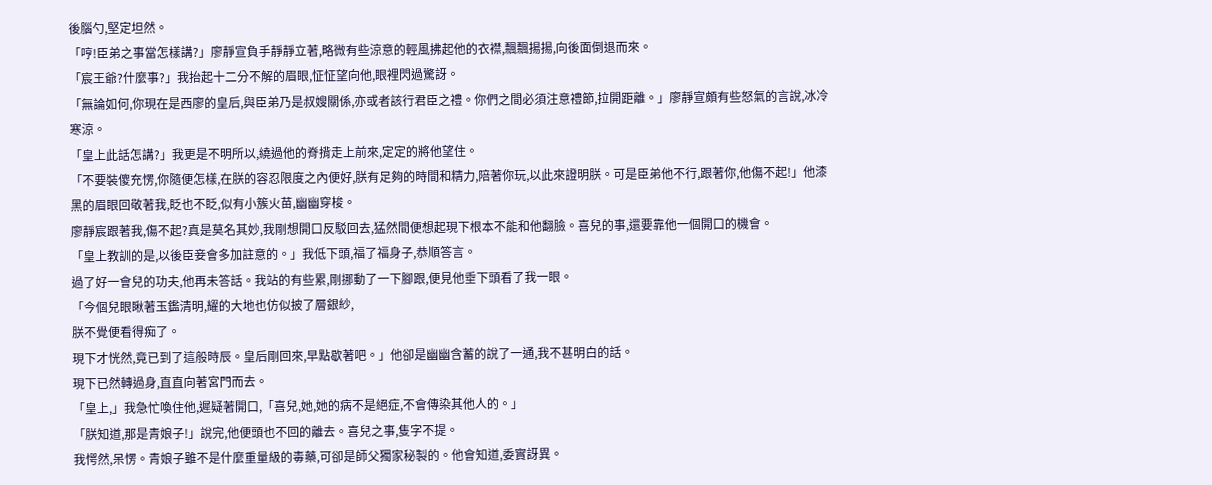後腦勺,堅定坦然。
「哼!臣弟之事當怎樣講?」廖靜宣負手靜靜立著,略微有些涼意的輕風拂起他的衣襟,飄飄揚揚,向後面倒退而來。
「宸王爺?什麼事?」我抬起十二分不解的眉眼,怔怔望向他,眼裡閃過驚訝。
「無論如何,你現在是西廖的皇后,與臣弟乃是叔嫂關係,亦或者該行君臣之禮。你們之間必須注意禮節,拉開距離。」廖靜宣頗有些怒氣的言說,冰冷寒涼。
「皇上此話怎講?」我更是不明所以,繞過他的脊揹走上前來,定定的將他望住。
「不要裝傻充愣,你隨便怎樣,在朕的容忍限度之內便好,朕有足夠的時間和精力,陪著你玩,以此來證明朕。可是臣弟他不行,跟著你,他傷不起!」他漆黑的眉眼回敬著我,眨也不眨,似有小簇火苗,幽幽穿梭。
廖靜宸跟著我,傷不起?真是莫名其妙,我剛想開口反駁回去,猛然間便想起現下根本不能和他翻臉。喜兒的事,還要靠他一個開口的機會。
「皇上教訓的是,以後臣妾會多加註意的。」我低下頭,福了福身子,恭順答言。
過了好一會兒的功夫,他再未答話。我站的有些累,剛挪動了一下腳跟,便見他垂下頭看了我一眼。
「今個兒眼瞅著玉鑑清明,耀的大地也仿似披了層銀紗,
朕不覺便看得痴了。
現下才恍然,竟已到了這般時辰。皇后剛回來,早點歇著吧。」他卻是幽幽含蓄的說了一通,我不甚明白的話。
現下已然轉過身,直直向著宮門而去。
「皇上,」我急忙喚住他,遲疑著開口,「喜兒,她,她的病不是絕症,不會傳染其他人的。」
「朕知道,那是青娘子!」說完,他便頭也不回的離去。喜兒之事,隻字不提。
我愕然,呆愣。青娘子雖不是什麼重量級的毒藥,可卻是師父獨家秘製的。他會知道,委實訝異。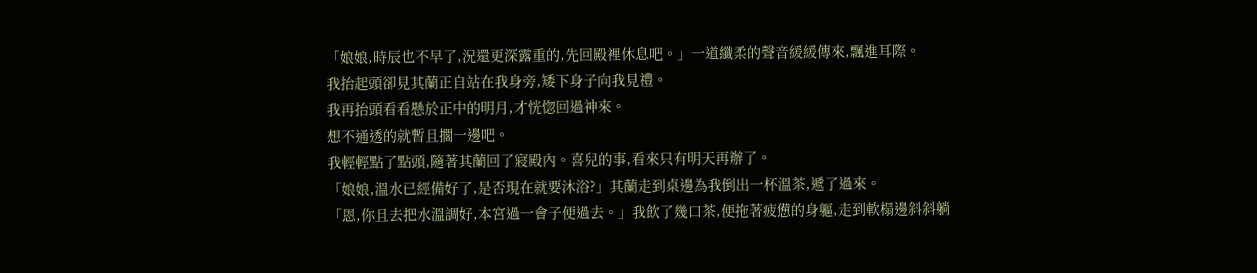「娘娘,時辰也不早了,況還更深露重的,先回殿裡休息吧。」一道纖柔的聲音緩緩傳來,飄進耳際。
我抬起頭卻見其蘭正自站在我身旁,矮下身子向我見禮。
我再抬頭看看懸於正中的明月,才恍惚回過神來。
想不通透的就暫且擱一邊吧。
我輕輕點了點頭,隨著其蘭回了寢殿內。喜兒的事,看來只有明天再辦了。
「娘娘,溫水已經備好了,是否現在就要沐浴?」其蘭走到桌邊為我倒出一杯溫茶,遞了過來。
「恩,你且去把水溫調好,本宮過一會子便過去。」我飲了幾口茶,便拖著疲憊的身軀,走到軟榻邊斜斜躺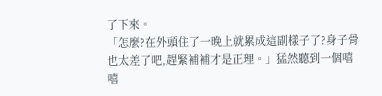了下來。
「怎麼?在外頭住了一晚上就累成這副樣子了?身子骨也太差了吧,趕緊補補才是正理。」猛然聽到一個嘻嘻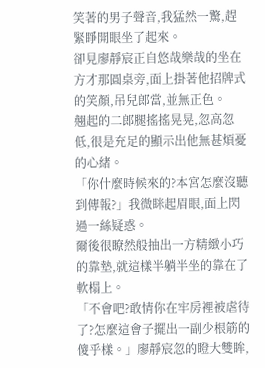笑著的男子聲音,我猛然一驚,趕緊睜開眼坐了起來。
卻見廖靜宸正自悠哉樂哉的坐在方才那圓桌旁,面上掛著他招牌式的笑顏,吊兒郎當,並無正色。
翹起的二郎腿搖搖晃晃,忽高忽低,很是充足的顯示出他無甚煩憂的心緒。
「你什麼時候來的?本宮怎麼沒聽到傳報?」我微眯起眉眼,面上閃過一絲疑惑。
爾後很瞭然般抽出一方精緻小巧的靠墊,就這樣半躺半坐的靠在了軟榻上。
「不會吧?敢情你在牢房裡被虐待了?怎麼這會子擺出一副少根筋的傻乎樣。」廖靜宸忽的瞪大雙眸,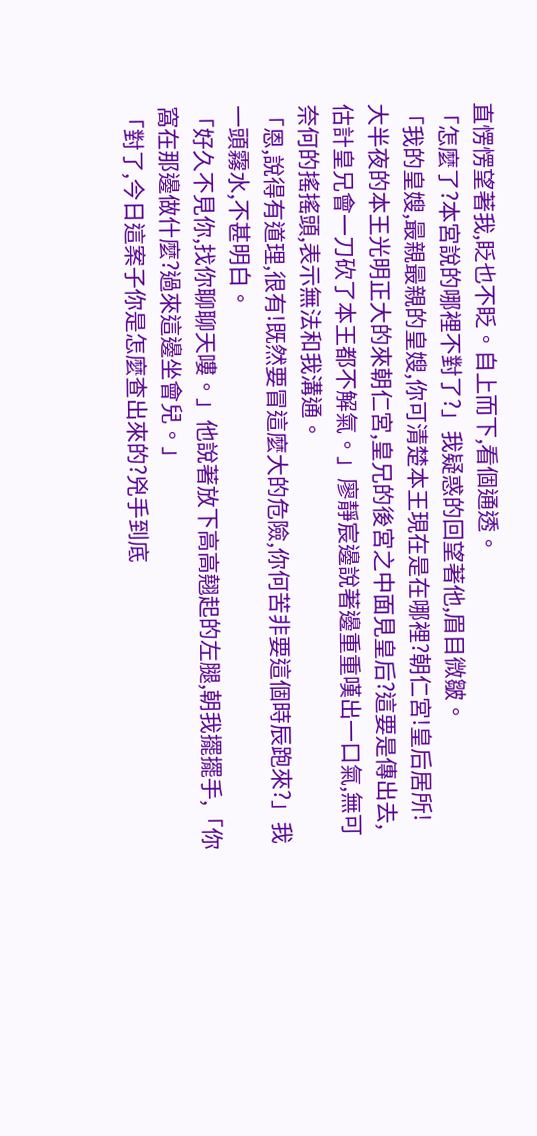直愣愣望著我,眨也不眨。自上而下,看個通透。
「怎麼了?本宮說的哪裡不對了?」我疑惑的回望著他,眉目微皺。
「我的皇嫂,最親最親的皇嫂,你可清楚本王現在是在哪裡?朝仁宮!皇后居所!
大半夜的本王光明正大的來朝仁宮,皇兄的後宮之中面見皇后?這要是傳出去,估計皇兄會一刀砍了本王都不解氣。」廖靜宸邊說著邊重重嘆出一口氣,無可奈何的搖搖頭,表示無法和我溝通。
「恩,說得有道理,很有!既然要冒這麼大的危險,你何苦非要這個時辰跑來?」我一頭霧水,不甚明白。
「好久不見你,找你聊聊天嘍。」他說著放下高高翹起的左腿,朝我擺擺手,「你窩在那邊做什麼?過來這邊坐會兒。」
「對了,今日這案子你是怎麼查出來的?兇手到底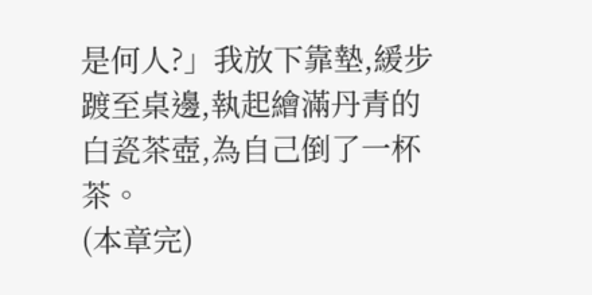是何人?」我放下靠墊,緩步踱至桌邊,執起繪滿丹青的白瓷茶壺,為自己倒了一杯茶。
(本章完)